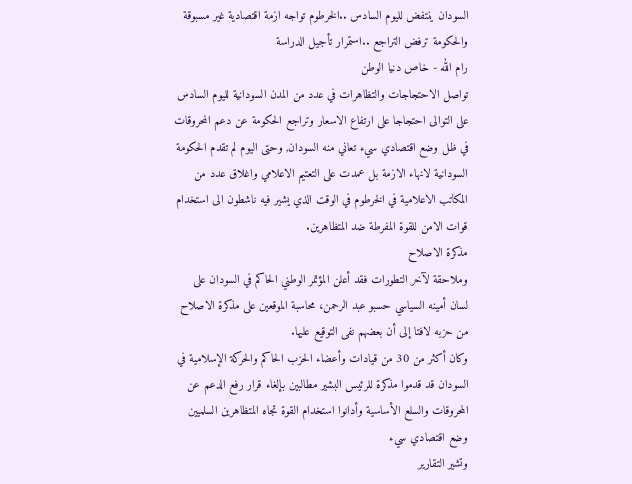السودان ينتفض لليوم السادس ..الخرطوم تواجه ازمة اقتصادية غير مسبوقة والحكومة ترفض التراجع ..استمرار تأجيل الدراسة
رام الله - خاص دنيا الوطن
تواصل الاحتجاجات والتظاهرات في عدد من المدن السودانية لليوم السادس على التوالى احتجاجا على ارتفاع الاسعار وتراجع الحكومة عن دعم المحروقات في ظل وضع اقتصادي سيء تعاني منه السودان, وحتى اليوم لم تقدم الحكومة السودانية لانهاء الازمة بل عمدت على التعتيم الاعلامي واغلاق عدد من المكاتب الاعلامية في الخرطوم في الوقت الذي يشير فيه ناشطون الى استخدام قوات الامن للقوة المفرطة ضد المتظاهرين.
مذكرة الاصلاح
وملاحقة لآخر التطورات فقد أعلن المؤتمر الوطني الحاكم في السودان على لسان أمينه السياسي حسبو عبد الرحمن، محاسبة الموقعين على مذكرة الاصلاح من حزبه لافتا إلى أن بعضهم نفى التوقيع عليها.
وكان أكثر من 30 من قيادات وأعضاء الحزب الحاكم والحركة الإسلامية في السودان قد قدموا مذكرة للرئيس البشير مطالبين بإلغاء قرار رفع الدعم عن المحروقات والسلع الأساسية وأدانوا استخدام القوة تجاه المتظاهرين السلميين
وضع اقتصادي سيء
وتشير التقارير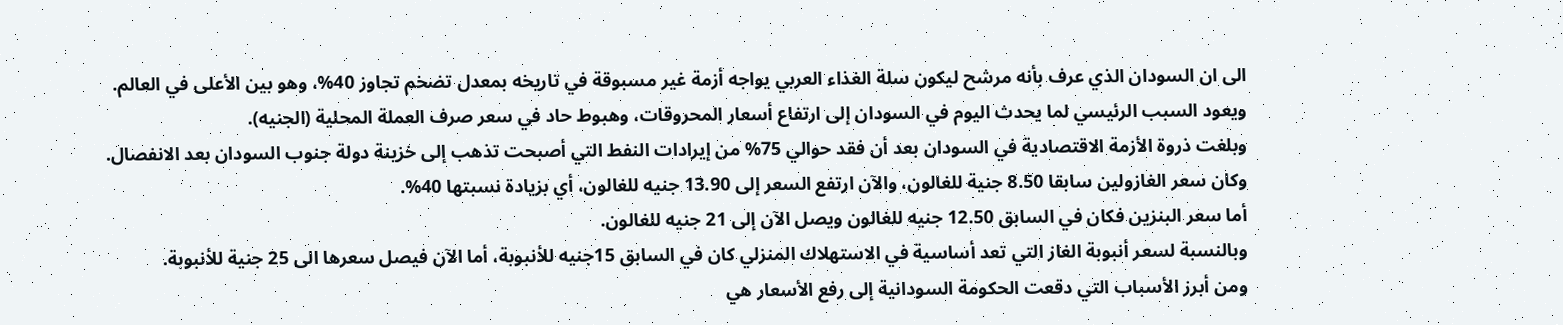الى ان السودان الذي عرف بأنه مرشح ليكون سلة الغذاء العربي يواجه أزمة غير مسبوقة في تاريخه بمعدل تضخم تجاوز 40%، وهو بين الأعلى في العالم.
ويعود السبب الرئيسي لما يحدث اليوم في السودان إلى ارتفاع أسعار المحروقات، وهبوط حاد في سعر صرف العملة المحلية (الجنيه).
وبلغت ذروة الأزمة الاقتصادية في السودان بعد أن فقد حوالي 75% من إيرادات النفط التي أصبحت تذهب إلى خزينة دولة جنوب السودان بعد الانفصال.
وكان سعر الغازولين سابقا 8.50 جنية للغالون، والآن ارتفع السعر إلى 13.90 جنيه للغالون، أي بزيادة نسبتها 40%.
أما سعر البنزين فكان في السابق 12.50 جنيه للغالون ويصل الآن إلى 21 جنيه للغالون.
وبالنسبة لسعر أنبوبة الغاز التي تعد أساسية في الاستهلاك المنزلي كان في السابق 15جنيه للأنبوبة، أما الآن فيصل سعرها الى 25 جنية للأنبوبة.
ومن أبرز الأسباب التي دقعت الحكومة السودانية إلى رفع الأسعار هي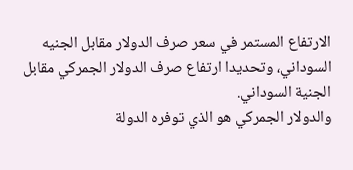الارتفاع المستمر في سعر صرف الدولار مقابل الجنيه السوداني، وتحديدا ارتفاع صرف الدولار الجمركي مقابل الجنية السوداني.
والدولار الجمركي هو الذي توفره الدولة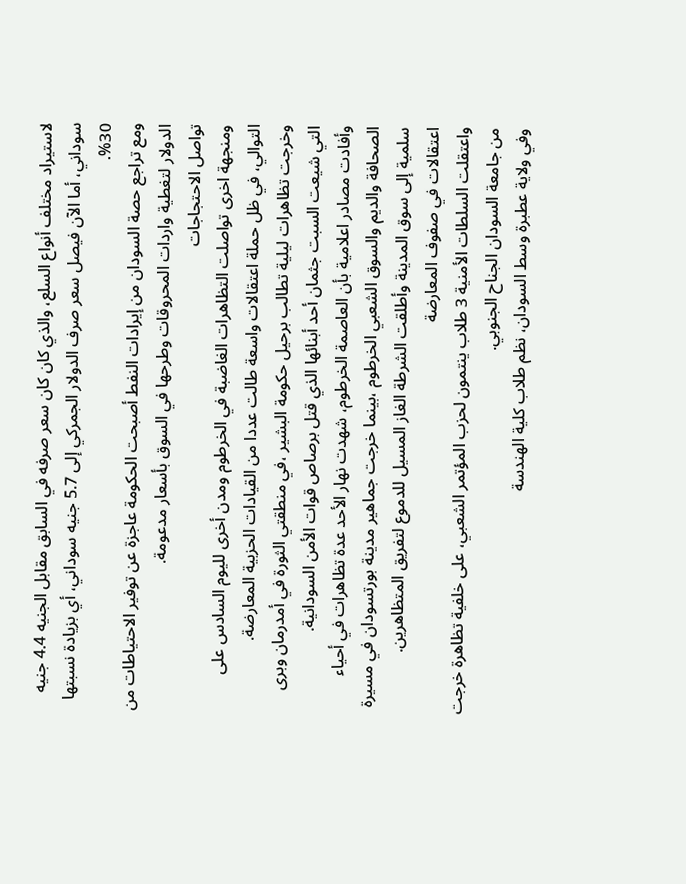لاستيراد مختلف أنواع السلع، والذي كان كان سعر صرفه في السابق مقابل الجنيه 4.4 جنيه سوداني، أما الآن فيصل سعر صرف الدولار الجمركي إلى 5.7 جنيه سوداني، أي بزيادة نسبتها 30%.
ومع تراجع حصة السودان من إيرادات النفط أصبحت الحكومة عاجزة عن توفير الاحتياطات من الدولار لتغطية واردات المحروقات وطرحها في السوق بأسعار مدعومة.
تواصل الاحتجاجات
ومنجهة اخرى تواصلت التظاهرات الغاضبة في الخرطوم ومدن أخرى لليوم السادس على التوالي، في ظل حملة اعتقالات واسعة طالت عددا من القيادات الحزبية المعارضة.
وخرجت تظاهرات ليلية تطالب برحيل حكومة البشير ،في منطقتي الثورة في أمدرمان وبرى التي شيعت السبت جثمان أحد أبنائها الذي قتل برصاص قوات الأمن السودانية.
وأفادت مصادر اعلامية بأن العاصمة الخرطوم، شهدت نهار الأحد عدة تظاهرات في أحياء الصحافة والديم والسوق الشعبي الخرطوم ،بينما خرجت جماهير مدينة بورتسودان في مسيرة سلمية إلى سوق المدينة وأطلقت الشرطة الغاز المسيل للدموع لتفريق المتظاهرين.
اعتقالات في صفوف المعارضة
واعتقلت السلطات الأمنية 3 طلاب ينتمون لحزب المؤتمر الشعبي، على خلفية تظاهرة خرجت من جامعة السودان الجناح الجنوبي.
وفي ولاية عطبرة وسط السودان، نظم طلاب كلية الهندسة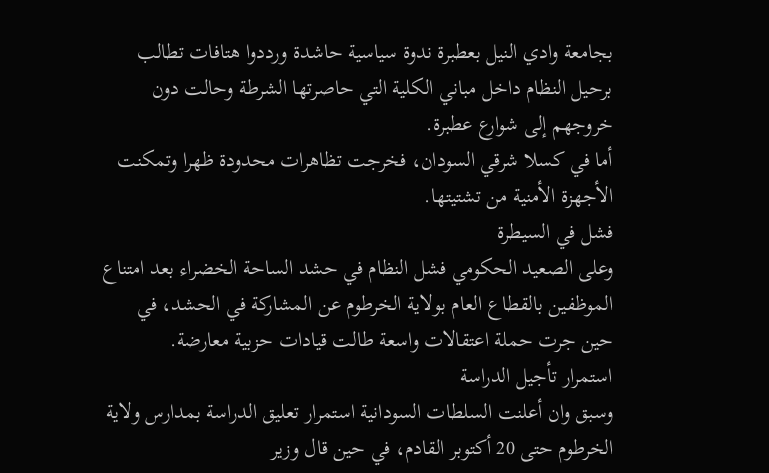بجامعة وادي النيل بعطبرة ندوة سياسية حاشدة ورددوا هتافات تطالب برحيل النظام داخل مباني الكلية التي حاصرتها الشرطة وحالت دون خروجهم إلى شوارع عطبرة.
أما في كسلا شرقي السودان، فخرجت تظاهرات محدودة ظهرا وتمكنت الأجهزة الأمنية من تشتيتها.
فشل في السيطرة
وعلى الصعيد الحكومي فشل النظام في حشد الساحة الخضراء بعد امتناع الموظفين بالقطاع العام بولاية الخرطوم عن المشاركة في الحشد، في حين جرت حملة اعتقالات واسعة طالت قيادات حزبية معارضة.
استمرار تأجيل الدراسة
وسبق وان أعلنت السلطات السودانية استمرار تعليق الدراسة بمدارس ولاية الخرطوم حتى 20 أكتوبر القادم، في حين قال وزير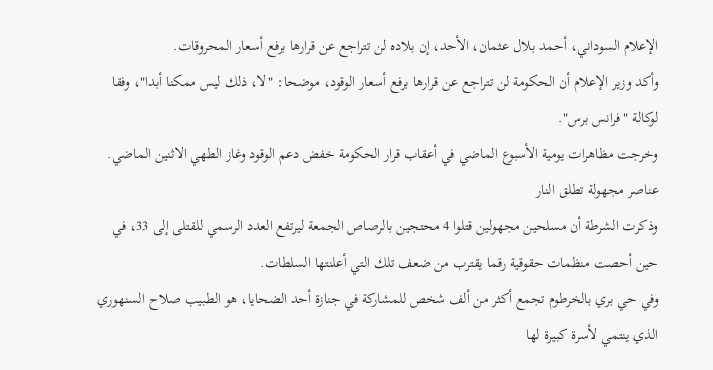الإعلام السوداني، أحمد بلال عثمان، الأحد، إن بلاده لن تتراجع عن قرارها برفع أسعار المحروقات.
وأكد وزير الإعلام أن الحكومة لن تتراجع عن قرارها برفع أسعار الوقود، موضحا: "لا، ذلك ليس ممكنا أبدا"، وفقا لوكالة "فرانس برس".
وخرجت مظاهرات يومية الأسبوع الماضي في أعقاب قرار الحكومة خفض دعم الوقود وغاز الطهي الاثنين الماضي.
عناصر مجهولة تطلق النار
وذكرت الشرطة أن مسلحين مجهولين قتلوا 4 محتجين بالرصاص الجمعة ليرتفع العدد الرسمي للقتلى إلى 33، في حين أحصت منظمات حقوقية رقما يقترب من ضعف تلك التي أعلنتها السلطات.
وفي حي بري بالخرطوم تجمع أكثر من ألف شخص للمشاركة في جنازة أحد الضحايا، هو الطبيب صلاح السنهوري الذي ينتمي لأسرة كبيرة لها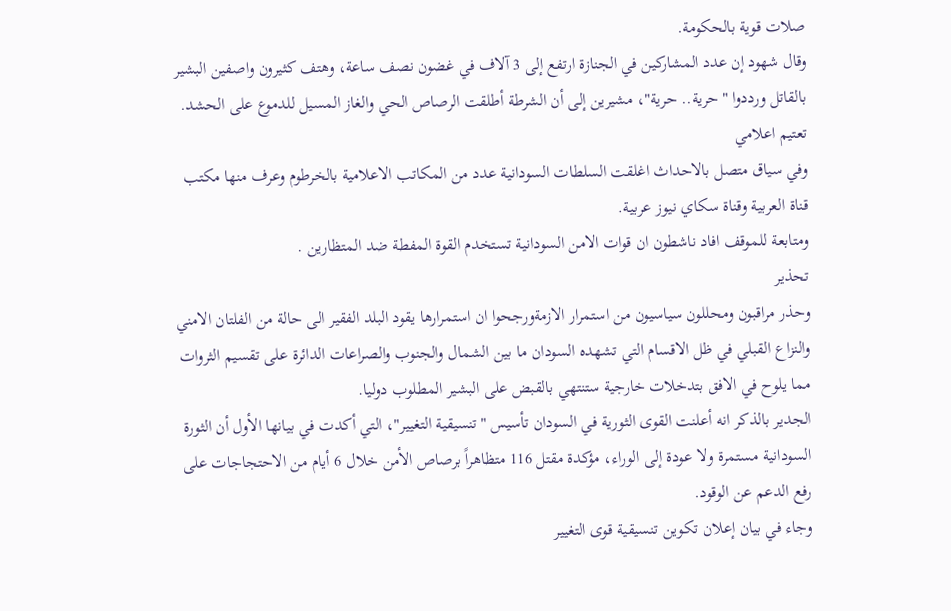صلات قوية بالحكومة.
وقال شهود إن عدد المشاركين في الجنازة ارتفع إلى 3 آلاف في غضون نصف ساعة، وهتف كثيرون واصفين البشير بالقاتل ورددوا "حرية.. حرية"، مشيرين إلى أن الشرطة أطلقت الرصاص الحي والغاز المسيل للدموع على الحشد.
تعتيم اعلامي
وفي سياق متصل بالاحداث اغلقت السلطات السودانية عدد من المكاتب الاعلامية بالخرطوم وعرف منها مكتب قناة العربية وقناة سكاي نيوز عربية.
ومتابعة للموقف افاد ناشطون ان قوات الامن السودانية تستخدم القوة المفطة ضد المتظارين .
تحذير
وحذر مراقبون ومحللون سياسيون من استمرار الازمةورجحوا ان استمرارها يقود البلد الفقير الى حالة من الفلتان الامني والنزاع القبلي في ظل الاقسام التي تشهده السودان ما بين الشمال والجنوب والصراعات الدائرة على تقسيم الثروات مما يلوح في الافق بتدخلات خارجية ستنتهي بالقبض على البشير المطلوب دوليا.
الجدير بالذكر انه أعلنت القوى الثورية في السودان تأسيس "تنسيقية التغيير"، التي أكدت في بيانها الأول أن الثورة السودانية مستمرة ولا عودة إلى الوراء، مؤكدة مقتل 116 متظاهراً برصاص الأمن خلال 6 أيام من الاحتجاجات على رفع الدعم عن الوقود.
وجاء في بيان إعلان تكوين تنسيقية قوى التغيير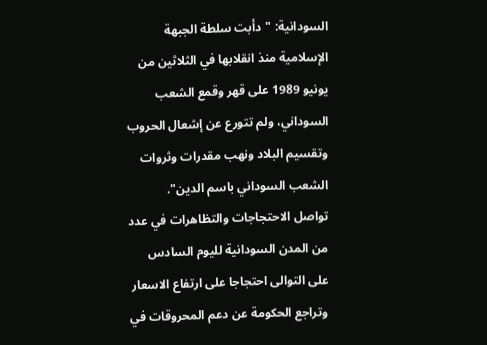السودانية: "دأبت سلطة الجبهة الإسلامية منذ انقلابها في الثلاثين من يونيو 1989 على قهر وقمع الشعب السوداني، ولم تتورع عن إشعال الحروب وتقسيم البلاد ونهب مقدرات وثروات الشعب السوداني باسم الدين".
تواصل الاحتجاجات والتظاهرات في عدد من المدن السودانية لليوم السادس على التوالى احتجاجا على ارتفاع الاسعار وتراجع الحكومة عن دعم المحروقات في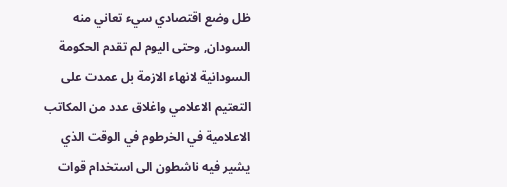ظل وضع اقتصادي سيء تعاني منه السودان, وحتى اليوم لم تقدم الحكومة السودانية لانهاء الازمة بل عمدت على التعتيم الاعلامي واغلاق عدد من المكاتب الاعلامية في الخرطوم في الوقت الذي يشير فيه ناشطون الى استخدام قوات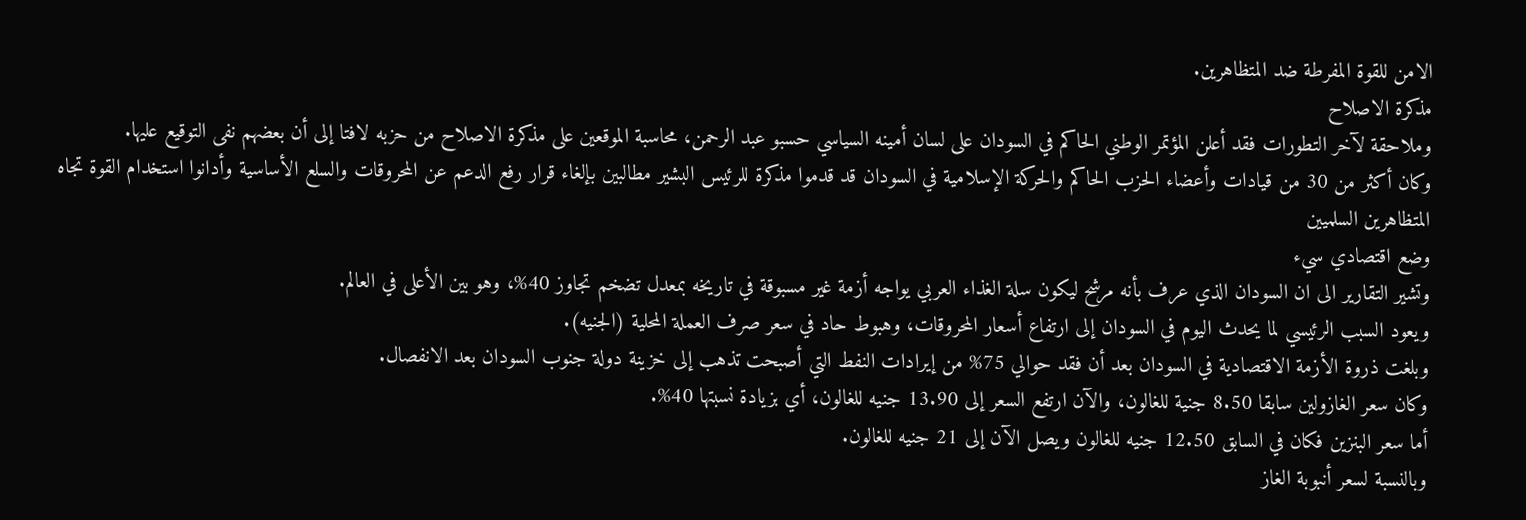الامن للقوة المفرطة ضد المتظاهرين.
مذكرة الاصلاح
وملاحقة لآخر التطورات فقد أعلن المؤتمر الوطني الحاكم في السودان على لسان أمينه السياسي حسبو عبد الرحمن، محاسبة الموقعين على مذكرة الاصلاح من حزبه لافتا إلى أن بعضهم نفى التوقيع عليها.
وكان أكثر من 30 من قيادات وأعضاء الحزب الحاكم والحركة الإسلامية في السودان قد قدموا مذكرة للرئيس البشير مطالبين بإلغاء قرار رفع الدعم عن المحروقات والسلع الأساسية وأدانوا استخدام القوة تجاه المتظاهرين السلميين
وضع اقتصادي سيء
وتشير التقارير الى ان السودان الذي عرف بأنه مرشح ليكون سلة الغذاء العربي يواجه أزمة غير مسبوقة في تاريخه بمعدل تضخم تجاوز 40%، وهو بين الأعلى في العالم.
ويعود السبب الرئيسي لما يحدث اليوم في السودان إلى ارتفاع أسعار المحروقات، وهبوط حاد في سعر صرف العملة المحلية (الجنيه).
وبلغت ذروة الأزمة الاقتصادية في السودان بعد أن فقد حوالي 75% من إيرادات النفط التي أصبحت تذهب إلى خزينة دولة جنوب السودان بعد الانفصال.
وكان سعر الغازولين سابقا 8.50 جنية للغالون، والآن ارتفع السعر إلى 13.90 جنيه للغالون، أي بزيادة نسبتها 40%.
أما سعر البنزين فكان في السابق 12.50 جنيه للغالون ويصل الآن إلى 21 جنيه للغالون.
وبالنسبة لسعر أنبوبة الغاز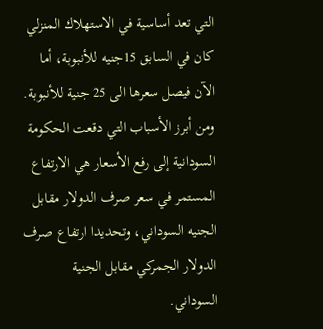التي تعد أساسية في الاستهلاك المنزلي كان في السابق 15جنيه للأنبوبة، أما الآن فيصل سعرها الى 25 جنية للأنبوبة.
ومن أبرز الأسباب التي دقعت الحكومة السودانية إلى رفع الأسعار هي الارتفاع المستمر في سعر صرف الدولار مقابل الجنيه السوداني، وتحديدا ارتفاع صرف الدولار الجمركي مقابل الجنية السوداني.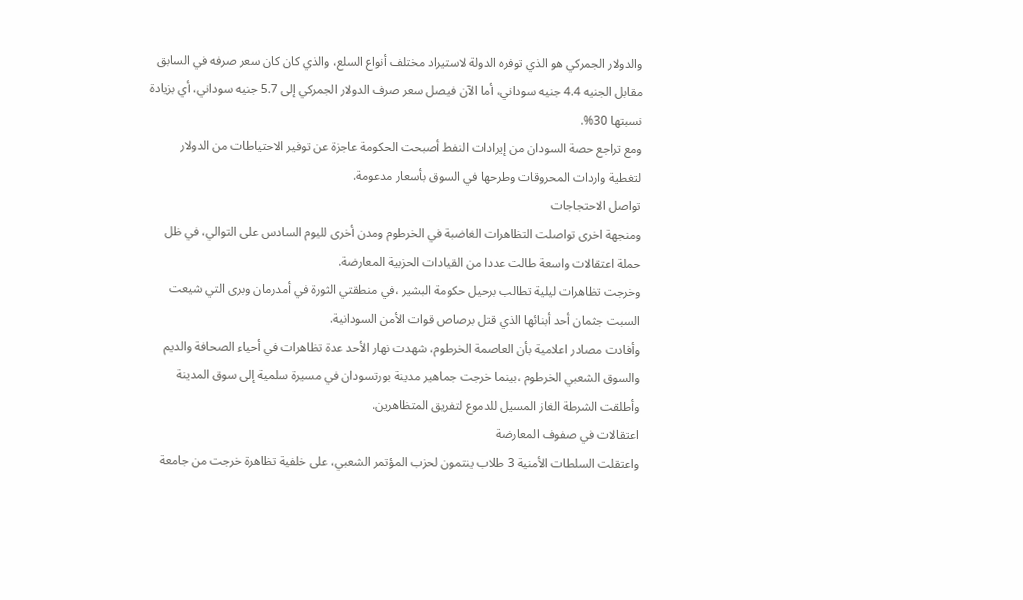والدولار الجمركي هو الذي توفره الدولة لاستيراد مختلف أنواع السلع، والذي كان كان سعر صرفه في السابق مقابل الجنيه 4.4 جنيه سوداني، أما الآن فيصل سعر صرف الدولار الجمركي إلى 5.7 جنيه سوداني، أي بزيادة نسبتها 30%.
ومع تراجع حصة السودان من إيرادات النفط أصبحت الحكومة عاجزة عن توفير الاحتياطات من الدولار لتغطية واردات المحروقات وطرحها في السوق بأسعار مدعومة.
تواصل الاحتجاجات
ومنجهة اخرى تواصلت التظاهرات الغاضبة في الخرطوم ومدن أخرى لليوم السادس على التوالي، في ظل حملة اعتقالات واسعة طالت عددا من القيادات الحزبية المعارضة.
وخرجت تظاهرات ليلية تطالب برحيل حكومة البشير ،في منطقتي الثورة في أمدرمان وبرى التي شيعت السبت جثمان أحد أبنائها الذي قتل برصاص قوات الأمن السودانية.
وأفادت مصادر اعلامية بأن العاصمة الخرطوم، شهدت نهار الأحد عدة تظاهرات في أحياء الصحافة والديم والسوق الشعبي الخرطوم ،بينما خرجت جماهير مدينة بورتسودان في مسيرة سلمية إلى سوق المدينة وأطلقت الشرطة الغاز المسيل للدموع لتفريق المتظاهرين.
اعتقالات في صفوف المعارضة
واعتقلت السلطات الأمنية 3 طلاب ينتمون لحزب المؤتمر الشعبي، على خلفية تظاهرة خرجت من جامعة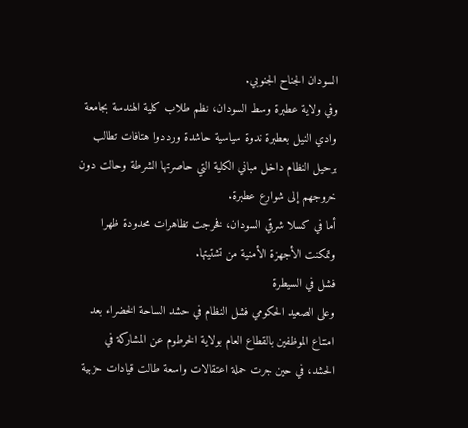السودان الجناح الجنوبي.
وفي ولاية عطبرة وسط السودان، نظم طلاب كلية الهندسة بجامعة وادي النيل بعطبرة ندوة سياسية حاشدة ورددوا هتافات تطالب برحيل النظام داخل مباني الكلية التي حاصرتها الشرطة وحالت دون خروجهم إلى شوارع عطبرة.
أما في كسلا شرقي السودان، فخرجت تظاهرات محدودة ظهرا وتمكنت الأجهزة الأمنية من تشتيتها.
فشل في السيطرة
وعلى الصعيد الحكومي فشل النظام في حشد الساحة الخضراء بعد امتناع الموظفين بالقطاع العام بولاية الخرطوم عن المشاركة في الحشد، في حين جرت حملة اعتقالات واسعة طالت قيادات حزبية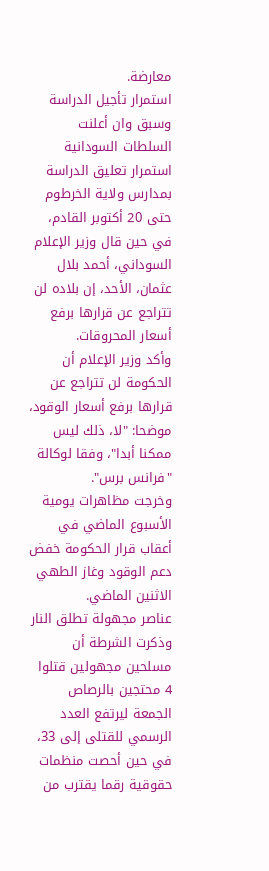معارضة.
استمرار تأجيل الدراسة
وسبق وان أعلنت السلطات السودانية استمرار تعليق الدراسة بمدارس ولاية الخرطوم حتى 20 أكتوبر القادم، في حين قال وزير الإعلام السوداني، أحمد بلال عثمان، الأحد، إن بلاده لن تتراجع عن قرارها برفع أسعار المحروقات.
وأكد وزير الإعلام أن الحكومة لن تتراجع عن قرارها برفع أسعار الوقود، موضحا: "لا، ذلك ليس ممكنا أبدا"، وفقا لوكالة "فرانس برس".
وخرجت مظاهرات يومية الأسبوع الماضي في أعقاب قرار الحكومة خفض دعم الوقود وغاز الطهي الاثنين الماضي.
عناصر مجهولة تطلق النار
وذكرت الشرطة أن مسلحين مجهولين قتلوا 4 محتجين بالرصاص الجمعة ليرتفع العدد الرسمي للقتلى إلى 33، في حين أحصت منظمات حقوقية رقما يقترب من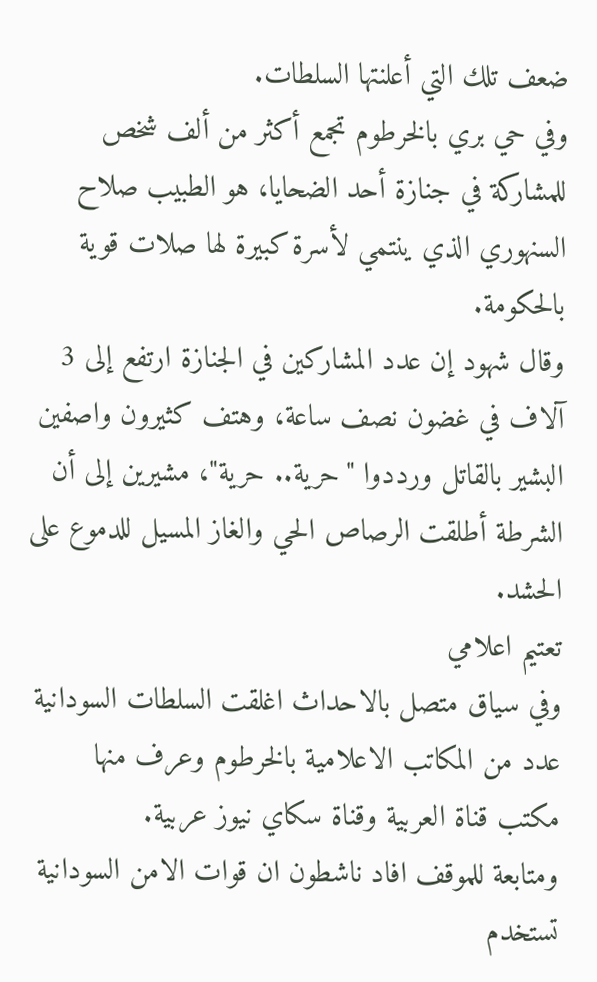ضعف تلك التي أعلنتها السلطات.
وفي حي بري بالخرطوم تجمع أكثر من ألف شخص للمشاركة في جنازة أحد الضحايا، هو الطبيب صلاح السنهوري الذي ينتمي لأسرة كبيرة لها صلات قوية بالحكومة.
وقال شهود إن عدد المشاركين في الجنازة ارتفع إلى 3 آلاف في غضون نصف ساعة، وهتف كثيرون واصفين البشير بالقاتل ورددوا "حرية.. حرية"، مشيرين إلى أن الشرطة أطلقت الرصاص الحي والغاز المسيل للدموع على الحشد.
تعتيم اعلامي
وفي سياق متصل بالاحداث اغلقت السلطات السودانية عدد من المكاتب الاعلامية بالخرطوم وعرف منها مكتب قناة العربية وقناة سكاي نيوز عربية.
ومتابعة للموقف افاد ناشطون ان قوات الامن السودانية تستخدم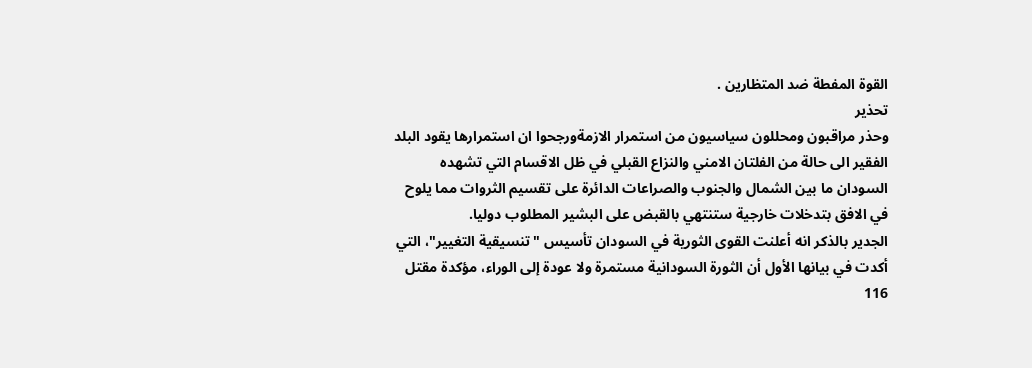القوة المفطة ضد المتظارين .
تحذير
وحذر مراقبون ومحللون سياسيون من استمرار الازمةورجحوا ان استمرارها يقود البلد الفقير الى حالة من الفلتان الامني والنزاع القبلي في ظل الاقسام التي تشهده السودان ما بين الشمال والجنوب والصراعات الدائرة على تقسيم الثروات مما يلوح في الافق بتدخلات خارجية ستنتهي بالقبض على البشير المطلوب دوليا.
الجدير بالذكر انه أعلنت القوى الثورية في السودان تأسيس "تنسيقية التغيير"، التي أكدت في بيانها الأول أن الثورة السودانية مستمرة ولا عودة إلى الوراء، مؤكدة مقتل 116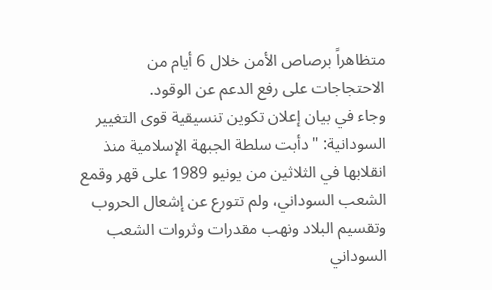متظاهراً برصاص الأمن خلال 6 أيام من الاحتجاجات على رفع الدعم عن الوقود.
وجاء في بيان إعلان تكوين تنسيقية قوى التغيير السودانية: "دأبت سلطة الجبهة الإسلامية منذ انقلابها في الثلاثين من يونيو 1989 على قهر وقمع الشعب السوداني، ولم تتورع عن إشعال الحروب وتقسيم البلاد ونهب مقدرات وثروات الشعب السوداني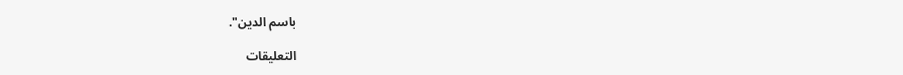باسم الدين".

التعليقات